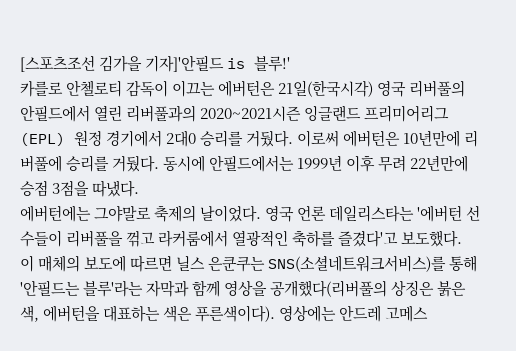[스포츠조선 김가을 기자]'안필드 is 블루!'
카를로 안첼로티 감독이 이끄는 에버턴은 21일(한국시각) 영국 리버풀의 안필드에서 열린 리버풀과의 2020~2021시즌 잉글랜드 프리미어리그(EPL) 원정 경기에서 2대0 승리를 거뒀다. 이로써 에버턴은 10년만에 리버풀에 승리를 거뒀다. 동시에 안필드에서는 1999년 이후 무려 22년만에 승점 3점을 따냈다.
에버턴에는 그야말로 축제의 날이었다. 영국 언론 데일리스타는 '에버턴 선수들이 리버풀을 꺾고 라커룸에서 열광적인 축하를 즐겼다'고 보도했다.
이 매체의 보도에 따르면 닐스 은쿤쿠는 SNS(소셜네트워크서비스)를 통해 '안필드는 블루'라는 자막과 함께 영상을 공개했다(리버풀의 상징은 붉은색, 에버턴을 대표하는 색은 푸른색이다). 영상에는 안드레 고메스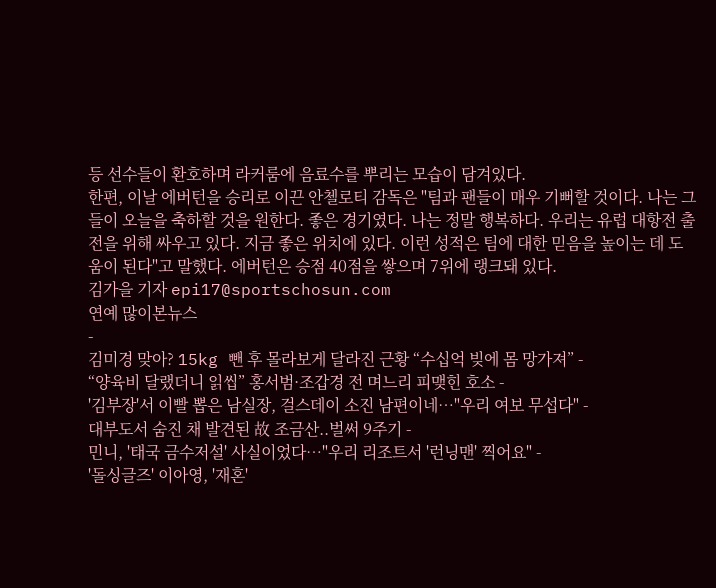등 선수들이 환호하며 라커룸에 음료수를 뿌리는 모습이 담겨있다.
한편, 이날 에버턴을 승리로 이끈 안첼로티 감독은 "팀과 팬들이 매우 기뻐할 것이다. 나는 그들이 오늘을 축하할 것을 원한다. 좋은 경기였다. 나는 정말 행복하다. 우리는 유럽 대항전 출전을 위해 싸우고 있다. 지금 좋은 위치에 있다. 이런 성적은 팀에 대한 믿음을 높이는 데 도움이 된다"고 말했다. 에버턴은 승점 40점을 쌓으며 7위에 랭크돼 있다.
김가을 기자 epi17@sportschosun.com
연예 많이본뉴스
-
김미경 맞아? 15kg 뺀 후 몰라보게 달라진 근황 “수십억 빚에 몸 망가져” -
“양육비 달랬더니 읽씹” 홍서범·조갑경 전 며느리 피맺힌 호소 -
'김부장'서 이빨 뽑은 남실장, 걸스데이 소진 남편이네…"우리 여보 무섭다" -
대부도서 숨진 채 발견된 故 조금산..벌써 9주기 -
민니, '태국 금수저설' 사실이었다…"우리 리조트서 '런닝맨' 찍어요" -
'돌싱글즈' 이아영, '재혼'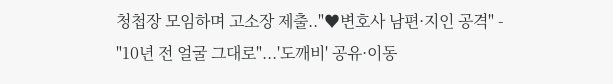청첩장 모임하며 고소장 제출.."♥변호사 남편·지인 공격" -
"10년 전 얼굴 그대로"...'도깨비' 공유·이동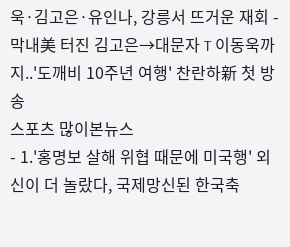욱·김고은·유인나, 강릉서 뜨거운 재회 -
막내美 터진 김고은→대문자 T 이동욱까지..'도깨비 10주년 여행' 찬란하新 첫 방송
스포츠 많이본뉴스
- 1.'홍명보 살해 위협 때문에 미국행' 외신이 더 놀랐다, 국제망신된 한국축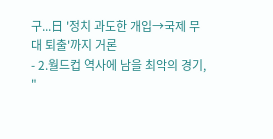구...日 '정치 과도한 개입→국제 무대 퇴출'까지 거론
- 2.월드컵 역사에 남을 최악의 경기, "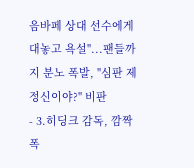음바페 상대 선수에게 대놓고 욕설"...팬들까지 분노 폭발, "심판 제정신이야?" 비판
- 3.히딩크 감독, 깜짝 폭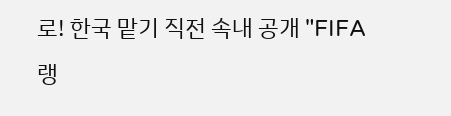로! 한국 맡기 직전 속내 공개 "FIFA 랭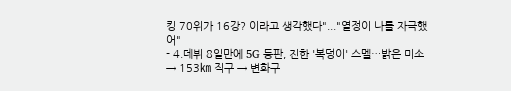킹 70위가 16강? 이라고 생각했다"..."열정이 나를 자극했어"
- 4.데뷔 8일만에 5G 등판, 진한 '복덩이' 스멜…밝은 미소 → 153㎞ 직구 → 변화구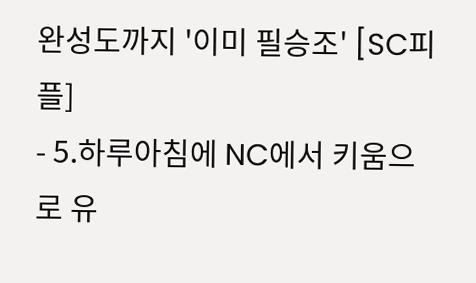완성도까지 '이미 필승조' [SC피플]
- 5.하루아침에 NC에서 키움으로 유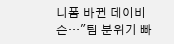니폼 바뀐 데이비슨…"팀 분위기 빠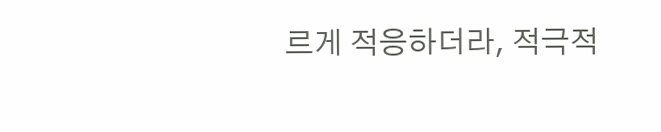르게 적응하더라, 적극적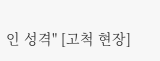인 성격" [고척 현장]